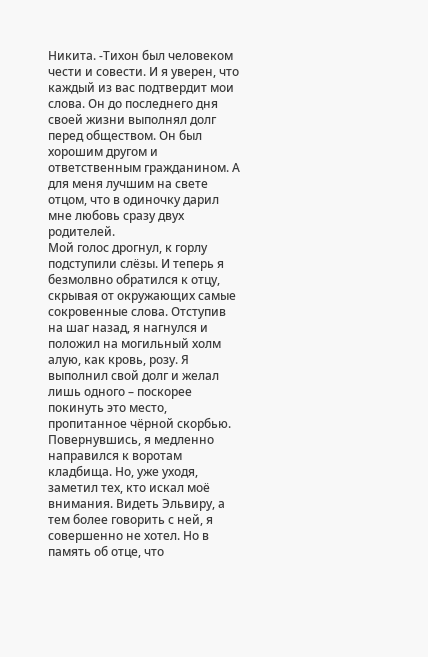Никита. -Тихон был человеком чести и совести. И я уверен, что каждый из вас подтвердит мои слова. Он до последнего дня своей жизни выполнял долг перед обществом. Он был хорошим другом и ответственным гражданином. А для меня лучшим на свете отцом, что в одиночку дарил мне любовь сразу двух родителей.
Мой голос дрогнул, к горлу подступили слёзы. И теперь я безмолвно обратился к отцу, скрывая от окружающих самые сокровенные слова. Отступив на шаг назад, я нагнулся и положил на могильный холм алую, как кровь, розу. Я выполнил свой долг и желал лишь одного – поскорее покинуть это место, пропитанное чёрной скорбью. Повернувшись, я медленно направился к воротам кладбища. Но, уже уходя, заметил тех, кто искал моё внимания. Видеть Эльвиру, а тем более говорить с ней, я совершенно не хотел. Но в память об отце, что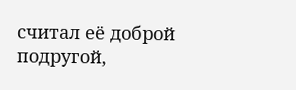считал её доброй подругой,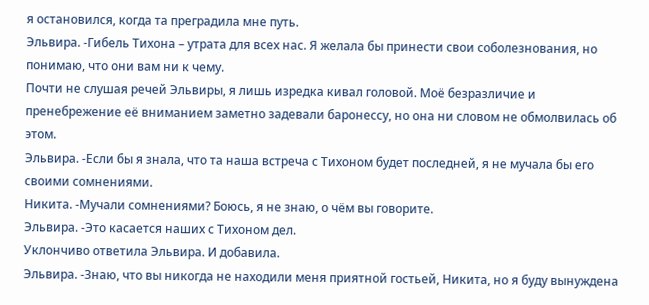я остановился, когда та преградила мне путь.
Эльвира. -Гибель Тихона – утрата для всех нас. Я желала бы принести свои соболезнования, но понимаю, что они вам ни к чему.
Почти не слушая речей Эльвиры, я лишь изредка кивал головой. Моё безразличие и пренебрежение её вниманием заметно задевали баронессу, но она ни словом не обмолвилась об этом.
Эльвира. -Если бы я знала, что та наша встреча с Тихоном будет последней, я не мучала бы его своими сомнениями.
Никита. -Мучали сомнениями? Боюсь, я не знаю, о чём вы говорите.
Эльвира. -Это касается наших с Тихоном дел.
Уклончиво ответила Эльвира. И добавила.
Эльвира. -Знаю, что вы никогда не находили меня приятной гостьей, Никита, но я буду вынуждена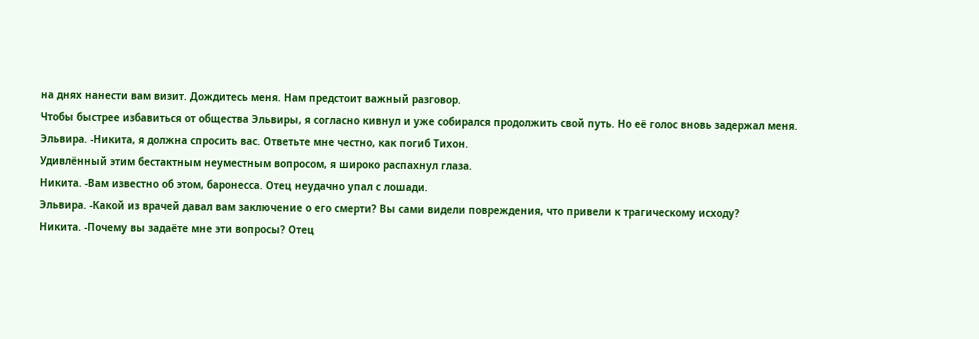на днях нанести вам визит. Дождитесь меня. Нам предстоит важный разговор.
Чтобы быстрее избавиться от общества Эльвиры, я согласно кивнул и уже собирался продолжить свой путь. Но её голос вновь задержал меня.
Эльвира. -Никита, я должна спросить вас. Ответьте мне честно, как погиб Тихон.
Удивлённый этим бестактным неуместным вопросом, я широко распахнул глаза.
Никита. -Вам известно об этом, баронесса. Отец неудачно упал с лошади.
Эльвира. -Какой из врачей давал вам заключение о его смерти? Вы сами видели повреждения, что привели к трагическому исходу?
Никита. -Почему вы задаёте мне эти вопросы? Отец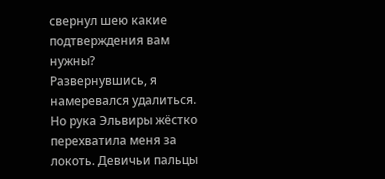свернул шею какие подтверждения вам нужны?
Развернувшись, я намеревался удалиться. Но рука Эльвиры жёстко перехватила меня за локоть. Девичьи пальцы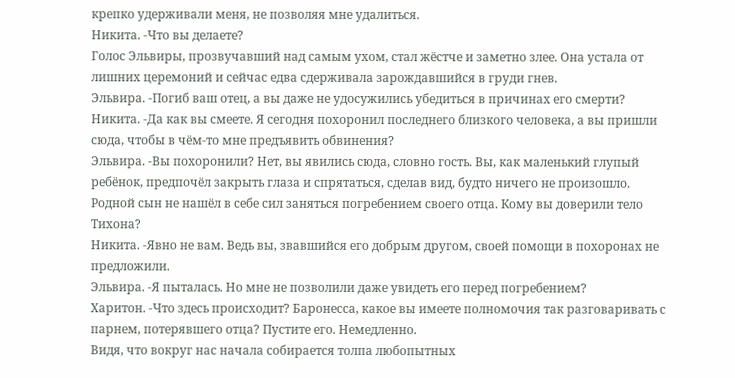крепко удерживали меня, не позволяя мне удалиться.
Никита. -Что вы делаете?
Голос Эльвиры, прозвучавший над самым ухом, стал жёстче и заметно злее. Она устала от лишних церемоний и сейчас едва сдерживала зарождавшийся в груди гнев.
Эльвира. -Погиб ваш отец, а вы даже не удосужились убедиться в причинах его смерти?
Никита. -Да как вы смеете. Я сегодня похоронил последнего близкого человека, а вы пришли сюда, чтобы в чём-то мне предъявить обвинения?
Эльвира. -Вы похоронили? Нет, вы явились сюда, словно гость. Вы, как маленький глупый ребёнок, предпочёл закрыть глаза и спрятаться, сделав вид, будто ничего не произошло. Родной сын не нашёл в себе сил заняться погребением своего отца. Кому вы доверили тело Тихона?
Никита. -Явно не вам. Ведь вы, звавшийся его добрым другом, своей помощи в похоронах не предложили.
Эльвира. -Я пыталась. Но мне не позволили даже увидеть его перед погребением?
Харитон. -Что здесь происходит? Баронесса, какое вы имеете полномочия так разговаривать с парнем, потерявшего отца? Пустите его. Немедленно.
Видя, что вокруг нас начала собирается толпа любопытных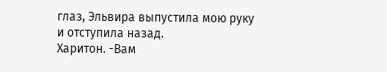глаз, Эльвира выпустила мою руку и отступила назад.
Харитон. -Вам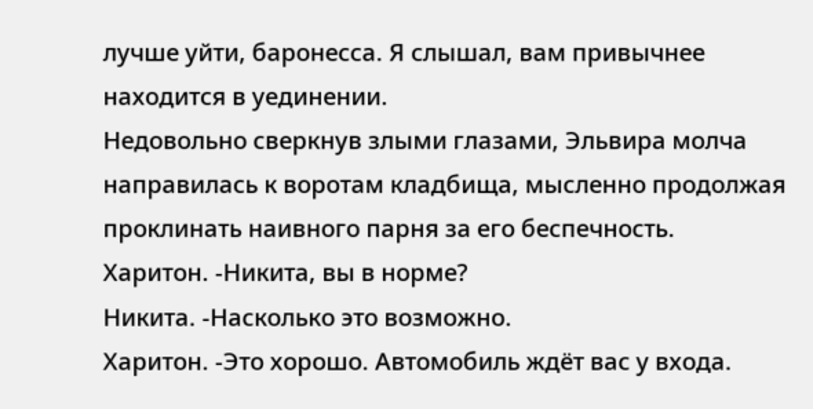лучше уйти, баронесса. Я слышал, вам привычнее находится в уединении.
Недовольно сверкнув злыми глазами, Эльвира молча направилась к воротам кладбища, мысленно продолжая проклинать наивного парня за его беспечность.
Харитон. -Никита, вы в норме?
Никита. -Насколько это возможно.
Харитон. -Это хорошо. Автомобиль ждёт вас у входа.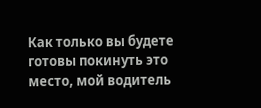Как только вы будете готовы покинуть это место, мой водитель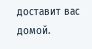доставит вас домой.